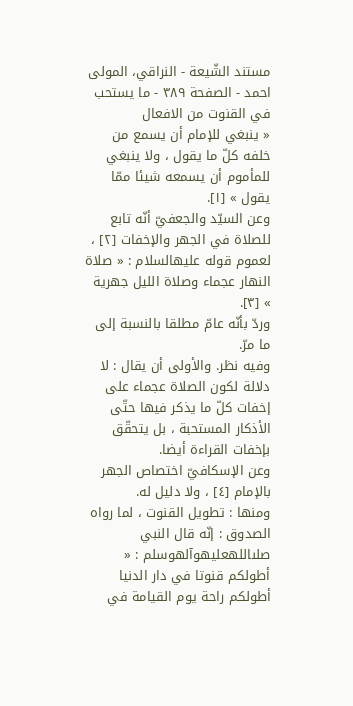مستند الشّيعة - النراقي، المولى احمد - الصفحة ٣٨٩ - ما يستحب في القنوت من الافعال
« ينبغي للإمام أن يسمع من خلفه كلّ ما يقول ، ولا ينبغي للمأموم أن يسمعه شيئا ممّا يقول » [١].
وعن السيّد والجعفيّ أنّه تابع للصلاة في الجهر والإخفات [٢] ، لعموم قوله عليهالسلام : « صلاة النهار عجماء وصلاة الليل جهرية » [٣].
وردّ بأنّه عامّ مطلقا بالنسبة إلى ما مرّ.
وفيه نظر. والأولى أن يقال : لا دلالة لكون الصلاة عجماء على إخفات كلّ ما يذكر فيها حتّى الأذكار المستحبة ، بل يتحقّق بإخفات القراءة أيضا.
وعن الإسكافيّ اختصاص الجهر بالإمام [٤] ، ولا دليل له.
ومنها : تطويل القنوت ، لما رواه الصدوق : إنّه قال النبي صلىاللهعليهوآلهوسلم : « أطولكم قنوتا في دار الدنيا أطولكم راحة يوم القيامة في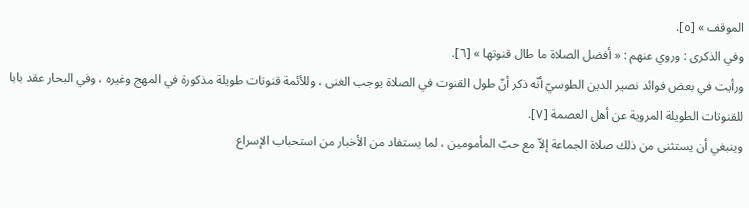الموقف » [٥].
وفي الذكرى : وروي عنهم : « أفضل الصلاة ما طال قنوتها » [٦].
ورأيت في بعض فوائد نصير الدين الطوسيّ أنّه ذكر أنّ طول القنوت في الصلاة يوجب الغنى ، وللأئمة قنوتات طويلة مذكورة في المهج وغيره ، وفي البحار عقد بابا للقنوتات الطويلة المروية عن أهل العصمة [٧].
وينبغي أن يستثنى من ذلك صلاة الجماعة إلاّ مع حبّ المأمومين ، لما يستفاد من الأخبار من استحباب الإسراع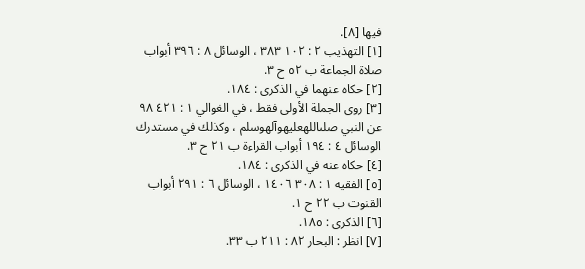فيها [٨].
[١] التهذيب ٢ : ١٠٢ ٣٨٣ ، الوسائل ٨ : ٣٩٦ أبواب صلاة الجماعة ب ٥٢ ح ٣.
[٢] حكاه عنهما في الذكرى : ١٨٤.
[٣] روى الجملة الأولى فقط ، في الغوالي ١ : ٤٢١ ٩٨ عن النبي صلىاللهعليهوآلهوسلم ، وكذلك في مستدرك الوسائل ٤ : ١٩٤ أبواب القراءة ب ٢١ ح ٣.
[٤] حكاه عنه في الذكرى : ١٨٤.
[٥] الفقيه ١ : ٣٠٨ ١٤٠٦ ، الوسائل ٦ : ٢٩١ أبواب القنوت ب ٢٢ ح ١.
[٦] الذكرى : ١٨٥.
[٧] انظر : البحار ٨٢ : ٢١١ ب ٣٣.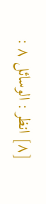[٨] انظر : الوسائل ٨ :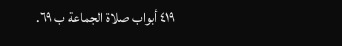٤١٩ أبواب صلاة الجماعة ب ٦٩.